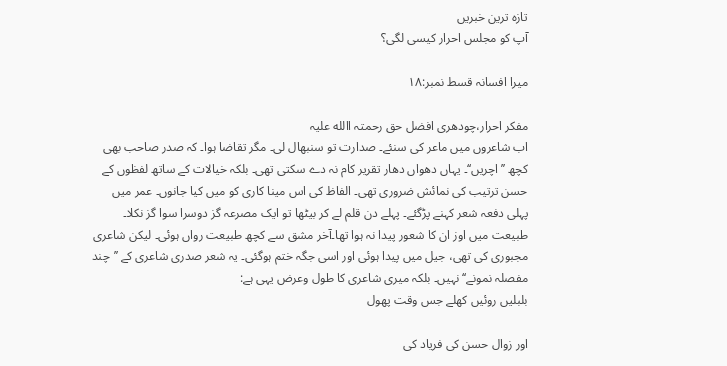تازہ ترین خبریں
آپ کو مجلس احرار کیسی لگی؟

میرا افسانہ قسط نمبر:۱۸

مفکر احرار،چودھری افضل حق رحمتہ االله علیہ
اب شاعروں میں ماعر کی سنئے۔ صدارت تو سنبھال لی۔ مگر تقاضا ہوا۔ کہ صدر صاحب بھی کچھ ’’اچریں‘‘۔ یہاں دھواں دھار تقریر کام نہ دے سکتی تھی۔ بلکہ خیالات کے ساتھ لفظوں کے حسن ترتیب کی نمائش ضروری تھی۔ الفاظ کی اس مینا کاری کو میں کیا جانوں۔ عمر میں پہلی دفعہ شعر کہنے پڑگئے۔ پہلے دن قلم لے کر بیٹھا تو ایک مصرعہ گز دوسرا سوا گز نکلا۔ طبیعت میں اوز ان کا شعور پیدا نہ ہوا تھا۔آخر مشق سے کچھ طبیعت رواں ہوئی۔ لیکن شاعری مجبوری کی تھی، جیل میں پیدا ہوئی اور اسی جگہ ختم ہوگئی۔ یہ شعر صدری شاعری کے ’’چند مفصلہ نمونے‘‘ نہیں۔ بلکہ میری شاعری کا طول وعرض یہی ہے:
بلبلیں روئیں کھلے جس وقت پھول

اور زوال حسن کی فریاد کی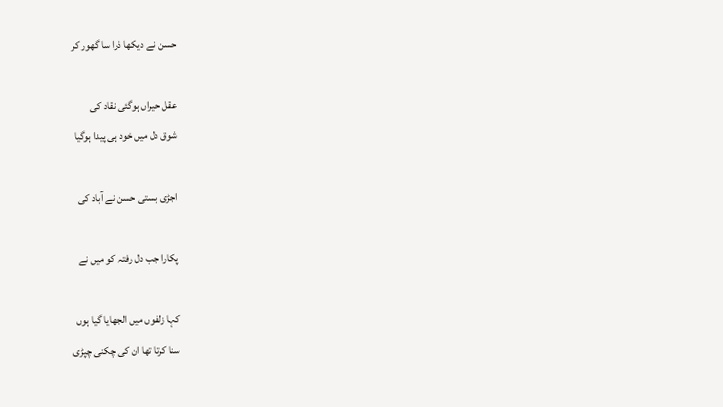حسن نے دیکھا ذرا سا گھور کر

عقل حیراں ہوگئی نقاد کی
شوق دل میں خود ہی پیدا ہوگیا

اجڑی بستی حسن نے آباد کی

پکارا جب دل رفتہ کو میں نے

کہا زلفوں میں الجھایا گیا ہوں
سنا کرتا تھا ان کی چکنی چپڑی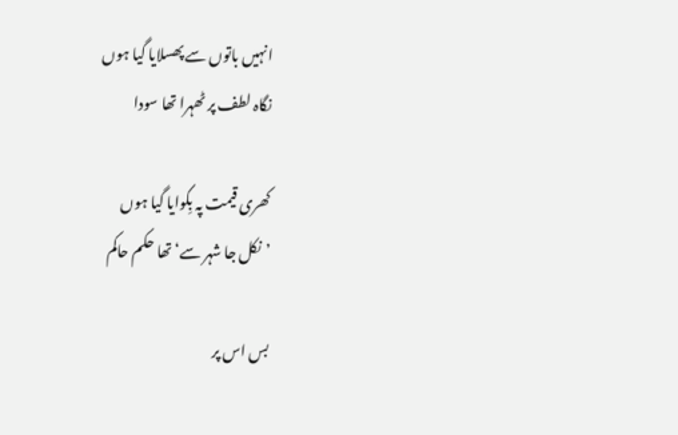انہیں باتوں سے پھسلایا گیا ہوں
نگاہ لطف پر ٹھہرا تھا سودا

کھری قیمت پہ بِکوایا گیا ہوں
’نکل جا شہر سے‘ تھا حکم حاکم

بس اس پر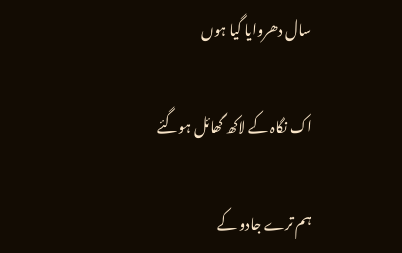سال دھروایا گیا ہوں

اک نگاہ کے لاکھ گھائل ہوگئے

ہم ترے جادو کے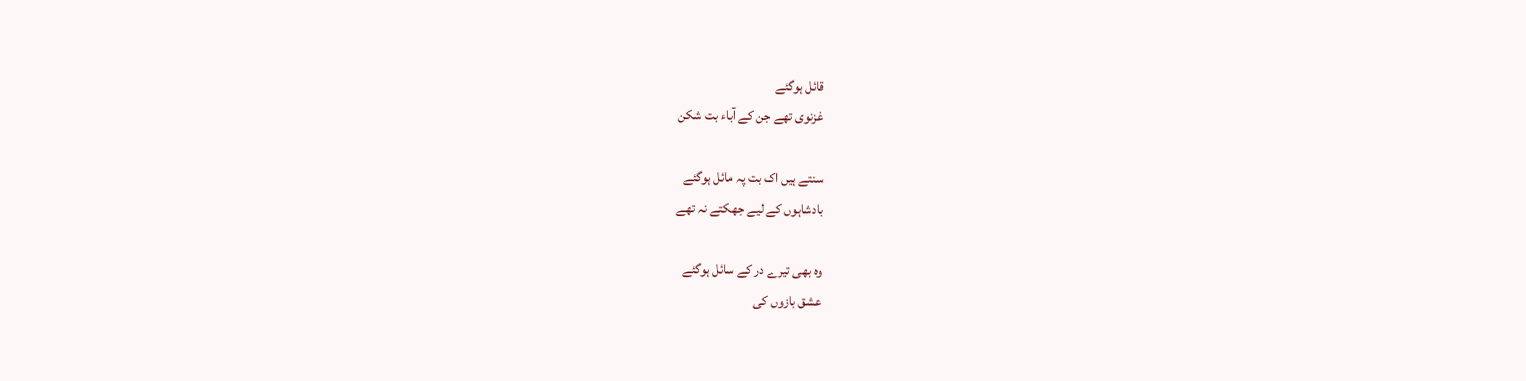قائل ہوگئے
غزنوی تھے جن کے آباء بت شکن

سنتے ہیں اک بت پہ مائل ہوگئے
بادشاہوں کے لیے جھکتے نہ تھے

وہ بھی تیرے در کے سائل ہوگئے
عشق بازوں کی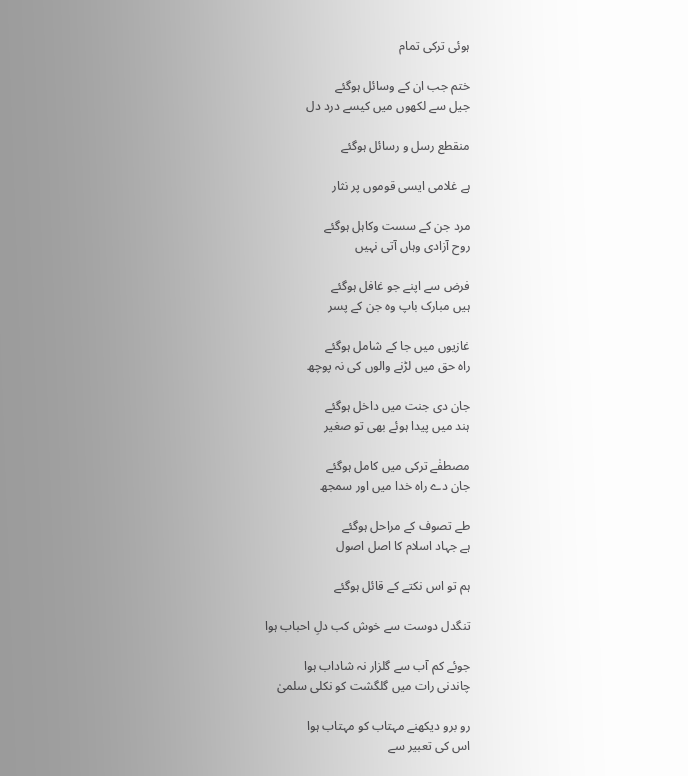ہوئی ترکی تمام

ختم جب ان کے وسائل ہوگئے
جیل سے لکھوں میں کیسے درد دل

منقطع رسل و رسائل ہوگئے

ہے غلامی ایسی قوموں پر نثار

مرد جن کے سست وکاہل ہوگئے
روح آزادی وہاں آتی نہیں

فرض سے اپنے جو غافل ہوگئے
ہیں مبارک باپ وہ جن کے پسر

غازیوں میں جا کے شامل ہوگئے
راہ حق میں لڑنے والوں کی نہ پوچھ

جان دی جنت میں داخل ہوگئے
ہند میں پیدا ہوئے بھی تو صغیر

مصطفٰے ترکی میں کامل ہوگئے
جان دے راہ خدا میں اور سمجھ

طے تصوف کے مراحل ہوگئے
ہے جہاد اسلام کا اصل اصول

ہم تو اس نکتے کے قائل ہوگئے

تنگدل دوست سے خوش کب دلِ احباب ہوا

جوئے کم آب سے گلزار نہ شاداب ہوا
چاندنی رات میں گلگشت کو نکلی سلمیٰ

رو برو دیکھنے مہتاب کو مہتاب ہوا
اس کی تعبیر سے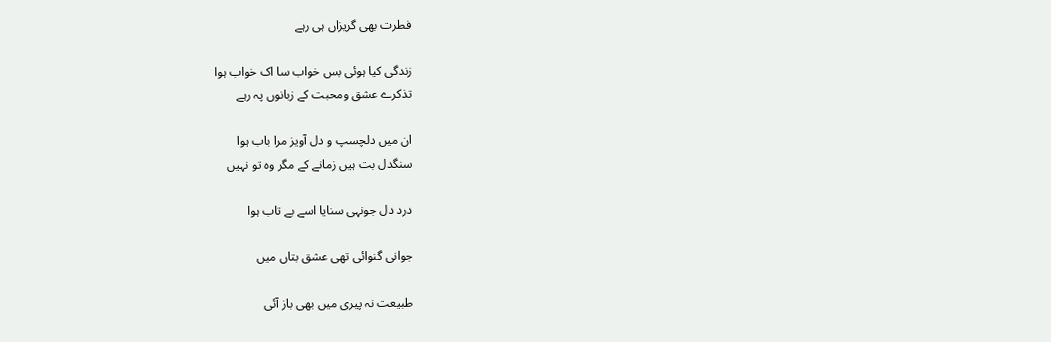فطرت بھی گریزاں ہی رہے

زندگی کیا ہوئی بس خواب سا اک خواب ہوا
تذکرے عشق ومحبت کے زبانوں پہ رہے

ان میں دلچسپ و دل آویز مرا باب ہوا
سنگدل بت ہیں زمانے کے مگر وہ تو نہیں

درد دل جونہی سنایا اسے بے تاب ہوا

جوانی گنوائی تھی عشق بتاں میں

طبیعت نہ پیری میں بھی باز آئی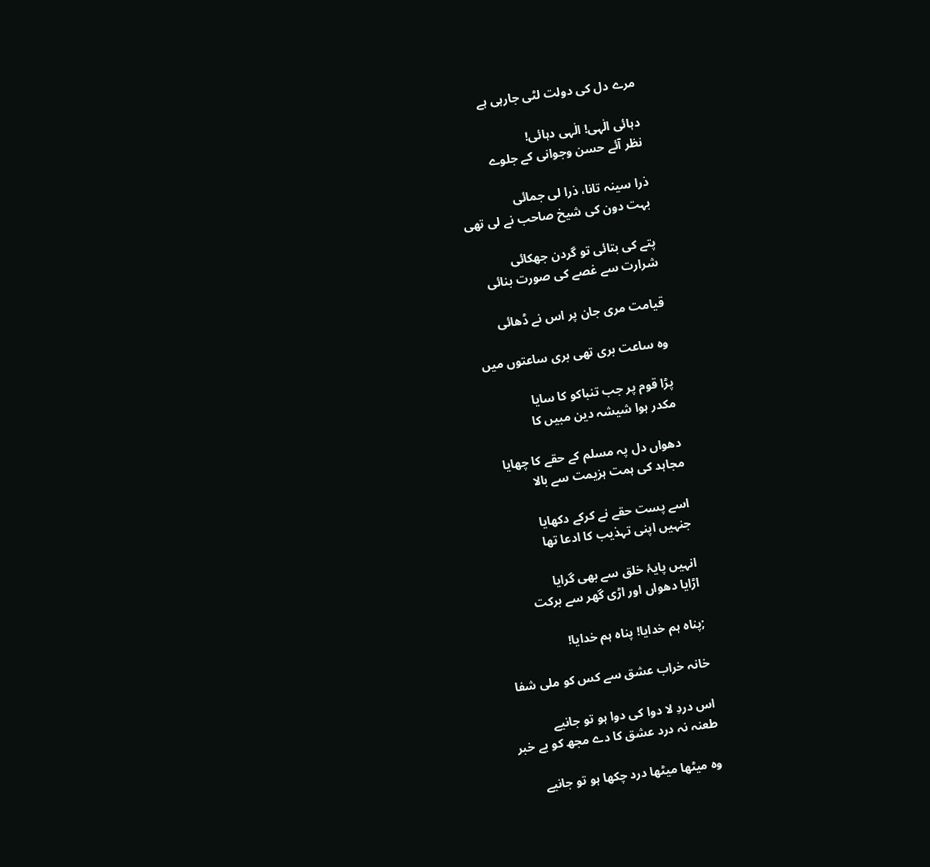مرے دل کی دولت لٹی جارہی ہے

دہائی الٰہی! الٰہی دہائی!
نظر آئے حسن وجوانی کے جلوے

ذرا سینہ تانا، ذرا لی جمائی
بہت دون کی شیخ صاحب نے لی تھی

پتے کی بتائی تو گردن جھکائی
شرارت سے غصے کی صورت بنائی

قیامت مری جان پر اس نے ڈھائی

وہ ساعت بری تھی بری ساعتوں میں

پڑا قوم پر جب تنباکو کا سایا
مکدر ہوا شیشہ دین مبیں کا

دھواں دل پہ مسلم کے حقے کا چھایا
مجاہد کی ہمت ہزیمت سے بالا

اسے پست حقے نے کرکے دکھایا
جنہیں اپنی تہذیب کا ادعا تھا

انہیں پایۂ خلق سے بھی گرایا
اڑایا دھواں اور اڑی گھر سے برکت

;پناہ ہم خدایا! پناہ ہم خدایا!

خانہ خراب عشق سے کس کو ملی شفا

اس دردِ لا دوا کی دوا ہو تو جانیے
طعنہ نہ درد عشق کا دے مجھ کو بے خبر

وہ میٹھا میٹھا درد چکھا ہو تو جانیے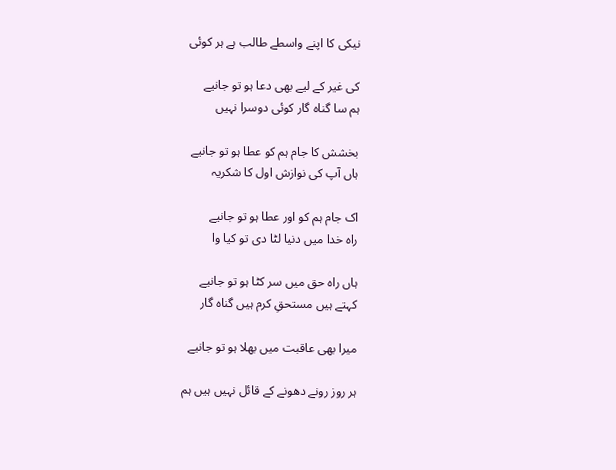نیکی کا اپنے واسطے طالب ہے ہر کوئی

کی غیر کے لیے بھی دعا ہو تو جانیے
ہم سا گناہ گار کوئی دوسرا نہیں

بخشش کا جام ہم کو عطا ہو تو جانیے
ہاں آپ کی نوازش اول کا شکریہ

اک جام ہم کو اور عطا ہو تو جانیے
راہ خدا میں دنیا لٹا دی تو کیا وا

ہاں راہ حق میں سر کٹا ہو تو جانیے
کہتے ہیں مستحقِ کرم ہیں گناہ گار

میرا بھی عاقبت میں بھلا ہو تو جانیے

ہر روز رونے دھونے کے قائل نہیں ہیں ہم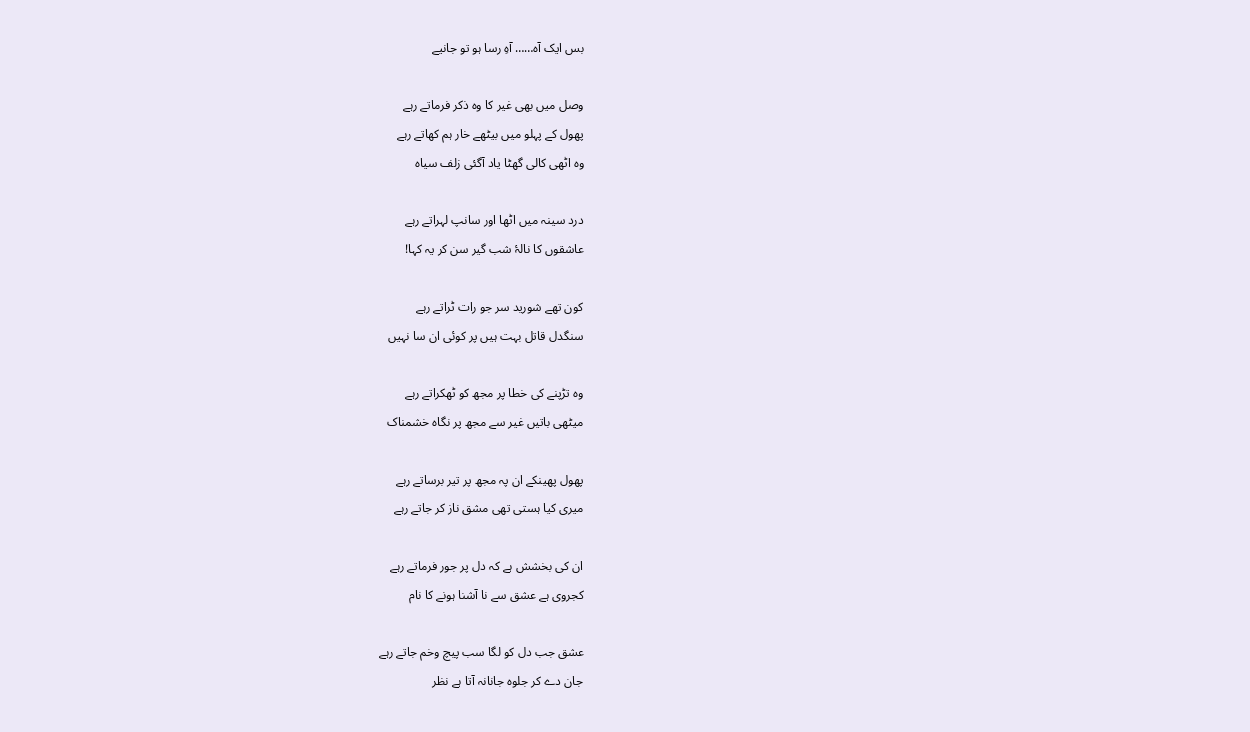بس ایک آہ…… آہِ رسا ہو تو جانیے

وصل میں بھی غیر کا وہ ذکر فرماتے رہے
پھول کے پہلو میں بیٹھے خار ہم کھاتے رہے
وہ اٹھی کالی گھٹا یاد آگئی زلف سیاہ

درد سینہ میں اٹھا اور سانپ لہراتے رہے
عاشقوں کا نالۂ شب گیر سن کر یہ کہا!

کون تھے شورید سر جو رات ٹراتے رہے
سنگدل قاتل بہت ہیں پر کوئی ان سا نہیں

وہ تڑپنے کی خطا پر مجھ کو ٹھکراتے رہے
میٹھی باتیں غیر سے مجھ پر نگاہ خشمناک

پھول پھینکے ان پہ مجھ پر تیر برساتے رہے
میری کیا ہستی تھی مشق ناز کر جاتے رہے

ان کی بخشش ہے کہ دل پر جور فرماتے رہے
کجروی ہے عشق سے نا آشنا ہونے کا نام

عشق جب دل کو لگا سب پیچ وخم جاتے رہے
جان دے کر جلوہ جانانہ آتا ہے نظر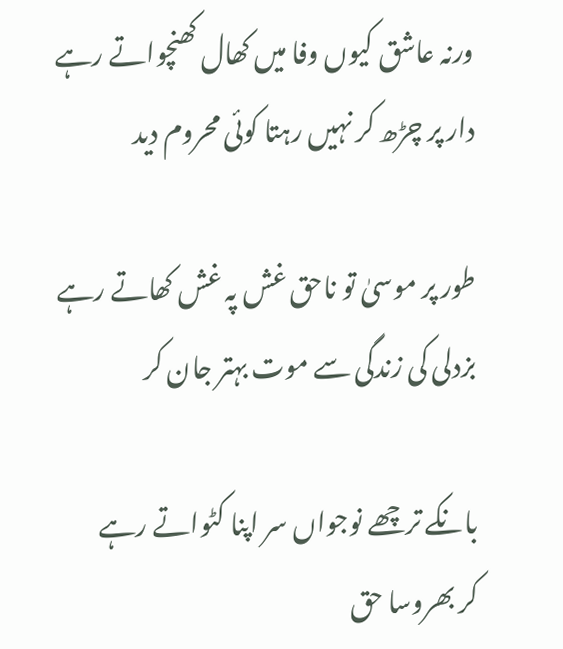ورنہ عاشق کیوں وفا میں کھال کھنچواتے رہے
دار پر چڑھ کر نہیں رہتا کوئی محروم دید

طور پر موسیٰ تو ناحق غش پہ غش کھاتے رہے
بزدلی کی زندگی سے موت بہتر جان کر

بانکے ترچھے نوجواں سر اپنا کٹواتے رہے
کر بھروسا حق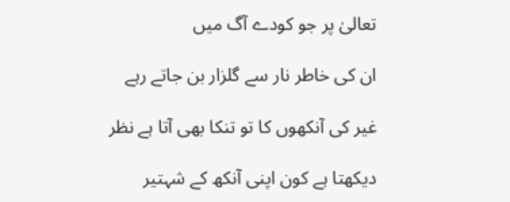تعالیٰ پر جو کودے آگ میں

ان کی خاطر نار سے گلزار بن جاتے رہے

غیر کی آنکھوں کا تو تنکا بھی آتا ہے نظر

دیکھتا ہے کون اپنی آنکھ کے شہتیر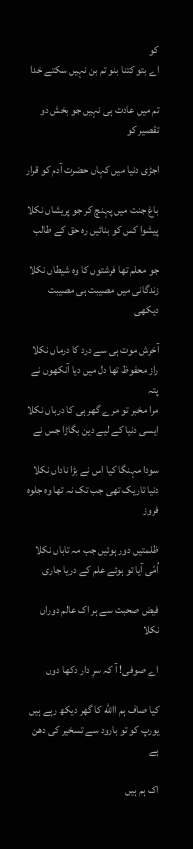کو
اے بتو کتنا بنو تم بن نہیں سکتے خدا

تم میں عادت ہی نہیں جو بخش دو تقصیر کو

اجڑی دنیا میں کہاں حضرت آدم کو قرار

باغ جنت میں پہنچ کر جو پریشاں نکلا
پیشوا کس کو بنائیں رہ حق کے طالب

جو معلم تھا فرشتوں کا وہ شیطاں نکلا
زندگانی میں مصیبت ہی مصیبت دیکھی

آخرش موت ہی سے درد کا درماں نکلا
راز محفوظ تھا دل میں دیا آنکھوں نے پتہ
مرا مخبر تو مرے گھر ہی کا درباں نکلا
ایسی دنیا کے لیے دین بگاڑا جس نے

سودا مہنگا کیا اس نے بڑا ناداں نکلا
دنیا تاریک تھی جب تک نہ تھا وہ جلوہ فروز

ظلمتیں دور ہوئیں جب مہ تاباں نکلا
اُمّی آیا تو ہوئے علم کے دریا جاری

فیض صحبت سے ہر اک عالم دوراں نکلا

اے صوفی! آ کہ سرِ دار دکھا دوں

کیا صاف ہم االله کا گھر دیکھ رہے ہیں
یورپ کو تو بارود سے تسخیر کی دھن ہے

اک ہم ہیں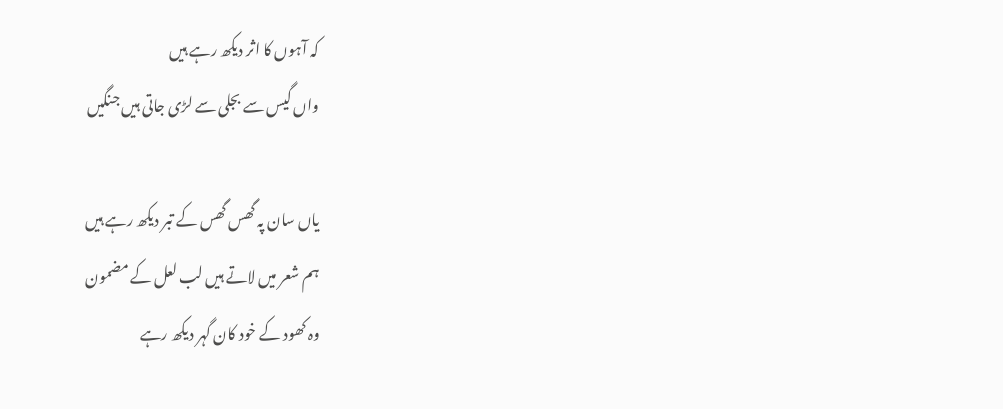کہ آہوں کا اثر دیکھ رہے ہیں
واں گیس سے بجلی سے لڑی جاتی ہیں جنگیں

یاں سان پہ گھس گھس کے تبر دیکھ رہے ہیں
ہم شعر میں لاتے ہیں لب لعل کے مضمون
وہ کھود کے خود کان گہر دیکھ رہے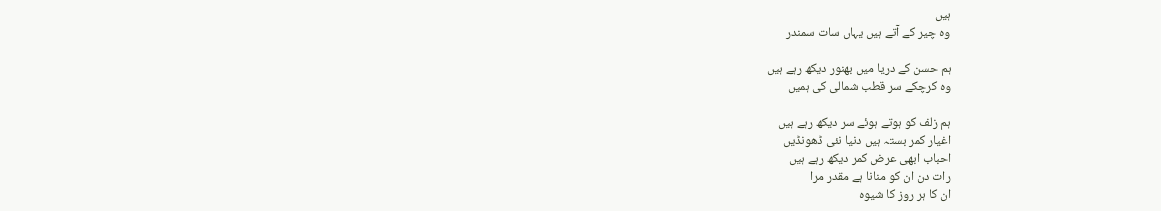ہیں
وہ چیر کے آتے ہیں یہاں سات سمندر

ہم حسن کے دریا میں بھنور دیکھ رہے ہیں
وہ کرچکے سر قطب شمالی کی ہمیں

ہم زلف کو ہوتے ہوئے سر دیکھ رہے ہیں
اغیار کمر بستہ ہیں دنیا نئی ڈھونڈیں
احباب ابھی عرض کمر دیکھ رہے ہیں
رات دن ان کو منانا ہے مقدر مرا
ان کا ہر روز کا شیوہ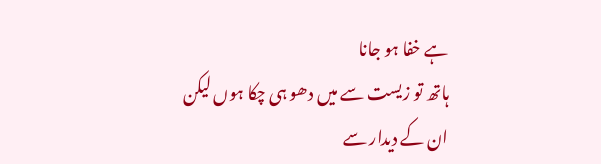ہے خفا ہو جانا
ہاتھ تو زیست سے میں دھو ہی چکا ہوں لیکن
ان کے دیدار سے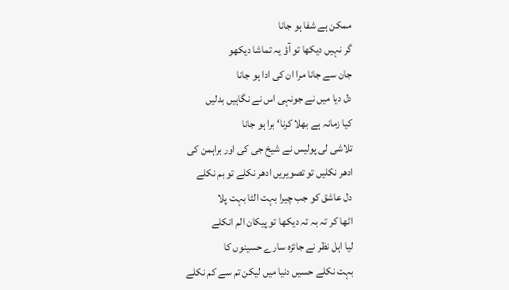ممکن ہے شفا ہو جانا
گر نہیں دیکھا تو آؤ یہ تماشا دیکھو
جان سے جانا مرا ان کی ادا ہو جانا
دل دیا میں نے جونہی اس نے نگاہیں بدلیں
کیا زمانہ ہے بھلا کرنا‘ برا ہو جانا
تلاشی لی پولیس نے شیخ جی کی اور براہمن کی
ادھر نکلیں تو تصویریں ادھر نکلے تو بم نکلے
دل عاشق کو جب چیرا بہت الٹا بہت پلا
اٹھا کر تہ بہ تہ دیکھا تو پیکان الم انکلے
لیا اہل نظر نے جائزہ سارے حسینوں کا
بہت نکلے حسیں دنیا میں لیکن تم سے کم نکلے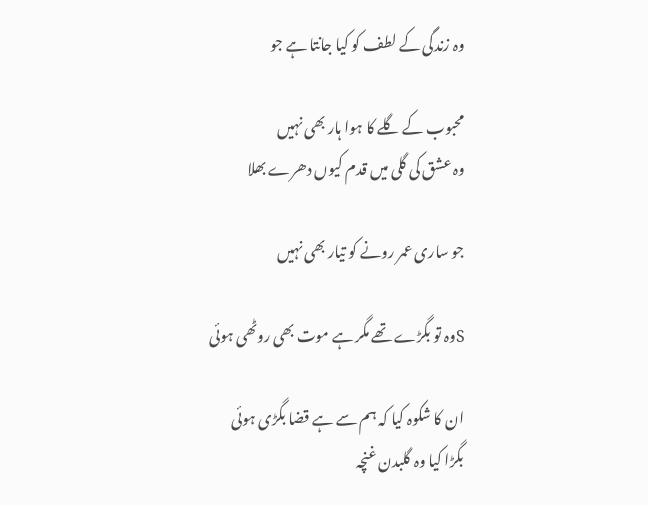وہ زندگی کے لطف کو کیا جانتا ہے جو

محبوب کے گلے کا ہوا ہار بھی نہیں
وہ عشق کی گلی میں قدم کیوں دھرے بھلا

جو ساری عمر رونے کو تیار بھی نہیں

Sوہ تو بگڑے تھے مگر ہے موت بھی روٹھی ہوئی

ان کا شکوہ کیا کہ ہم سے ہے قضا بگڑی ہوئی
بگڑا کیا وہ گلبدن غنچہ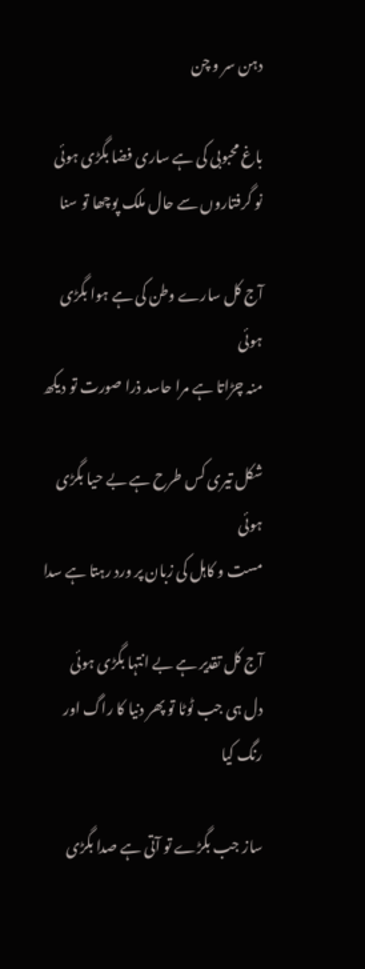دہن سر و چن

باغ محبوبی کی ہے ساری فضا بگڑی ہوئی
نو گرفتاروں سے حال ملک پوچھا تو سنا

آج کل سارے وطن کی ہے ہوا بگڑی ہوئی
منہ چڑاتا ہے مرا حاسد ذرا صورت تو دیکھ

شکل تیری کس طرح ہے بے حیا بگڑی ہوئی
مست و کاہل کی زبان پر ورد رہتا ہے سدا

آج کل تقدیر ہے بے انتہا بگڑی ہوئی
دل ہی جب ٹوٹا تو پھر دنیا کا راگ اور رنگ کیا

ساز جب بگڑے تو آتی ہے صدا بگڑی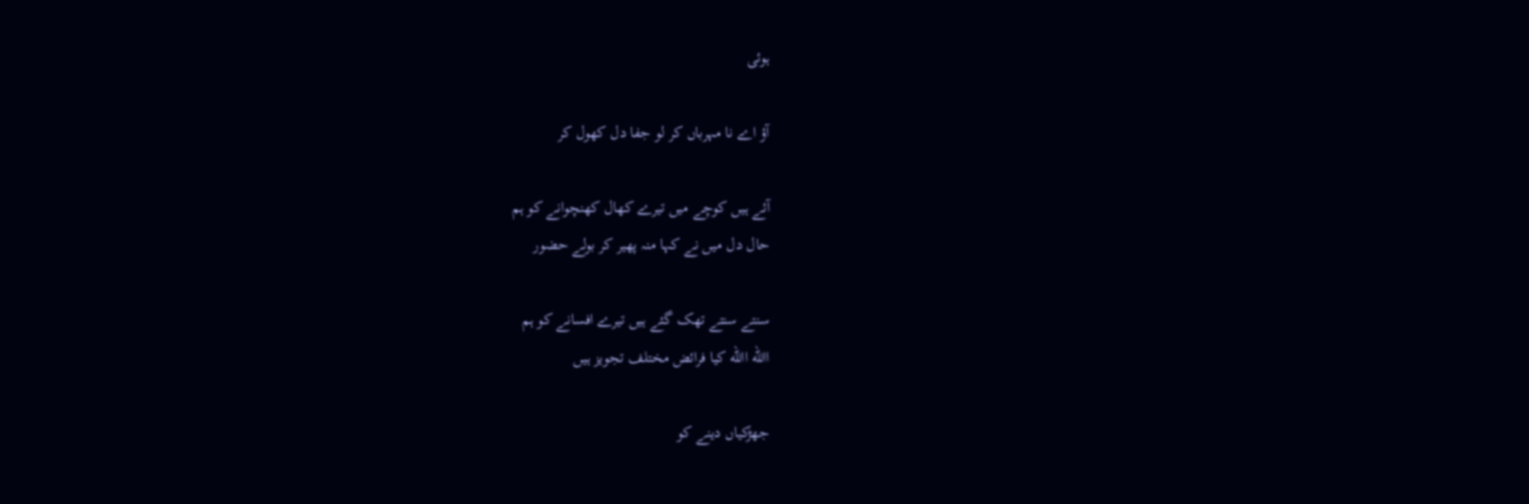ہوئی

آؤ اے نا مہرباں کر لو جفا دل کھول کر

آئے ہیں کوچے میں تیرے کھال کھنچوانے کو ہم
حال دل میں نے کہا منہ پھیر کر بولے حضور

سنتے سنتے تھک گئے ہیں تیرے افسانے کو ہم
االله االله کیا فرائض مختلف تجویز ہیں

جھڑکیاں دینے کو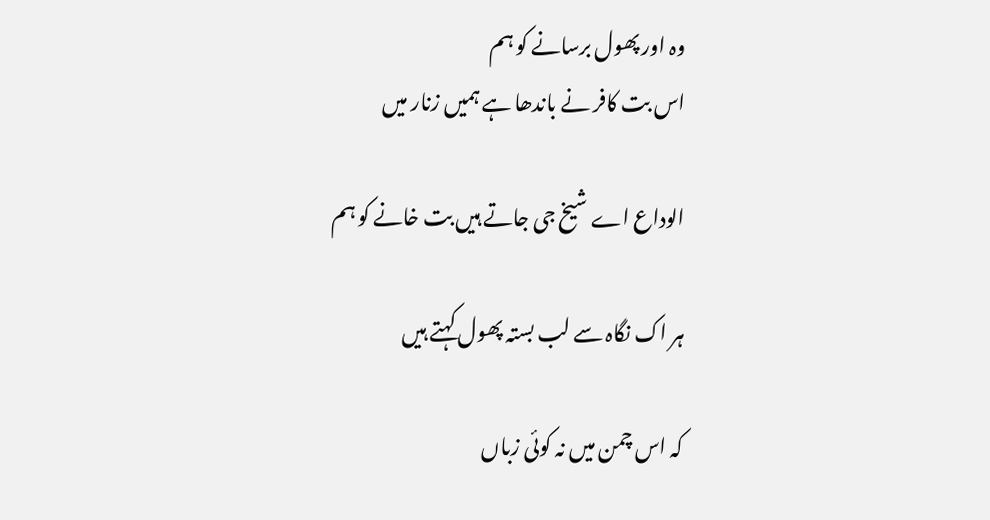وہ اور پھول برسانے کو ہم
اس بت کافر نے باندھا ہے ہمیں زنار میں

الوداع اے شیخ جی جاتے ہیں بت خانے کو ہم

ہر اک نگاہ سے لب بستہ پھول کہتے ہیں

کہ اس چمن میں نہ کوئی زباں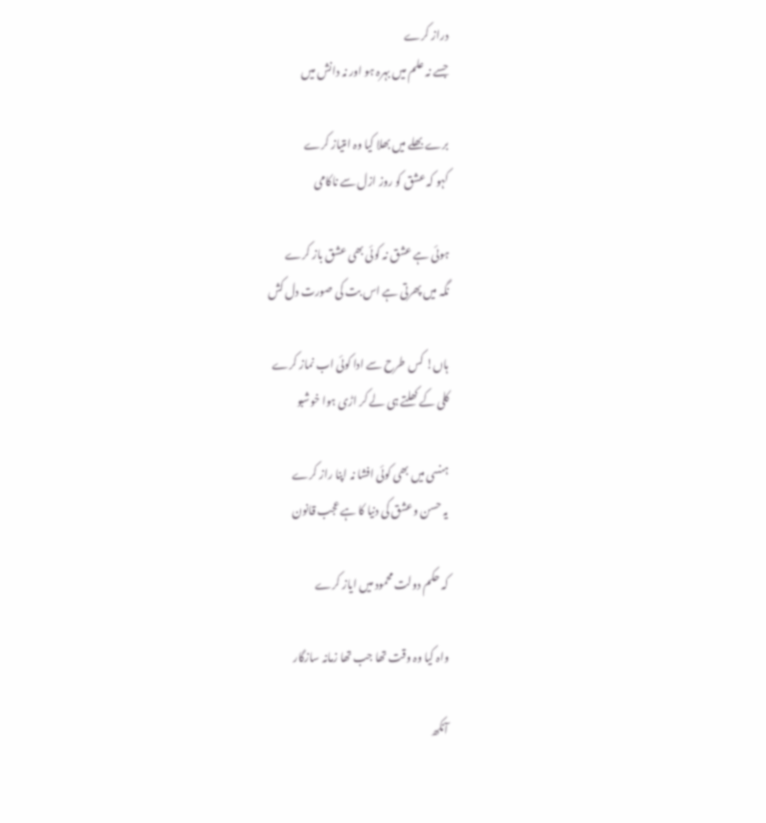دراز کرے
جسے نہ علم میں بہرہ ہو اور نہ دانش میں

برے بھلے میں بھلا کیا وہ امتیاز کرے
کہو کہ عشق کو روز ازل سے ناکامی

ہوئی ہے عشق نہ کوئی بھی عشق باز کرے
نگہ میں پھرتی ہے اس بت کی صورت دل کش

ہاں! کس طرح سے ادا کوئی اب نماز کرے
کلی کے کھلتے ہی لے کر اڑی ہوا خوشبو

ہنسی میں بھی کوئی افشا نہ اپنا راز کرے
یہ حسن وعشق کی دنیا کا ہے عجب قانون

کہ حکم دولت محمود میں ایاز کرے

واہ کیا وہ وقت تھا جب تھا زمانہ سازگار

آنکھ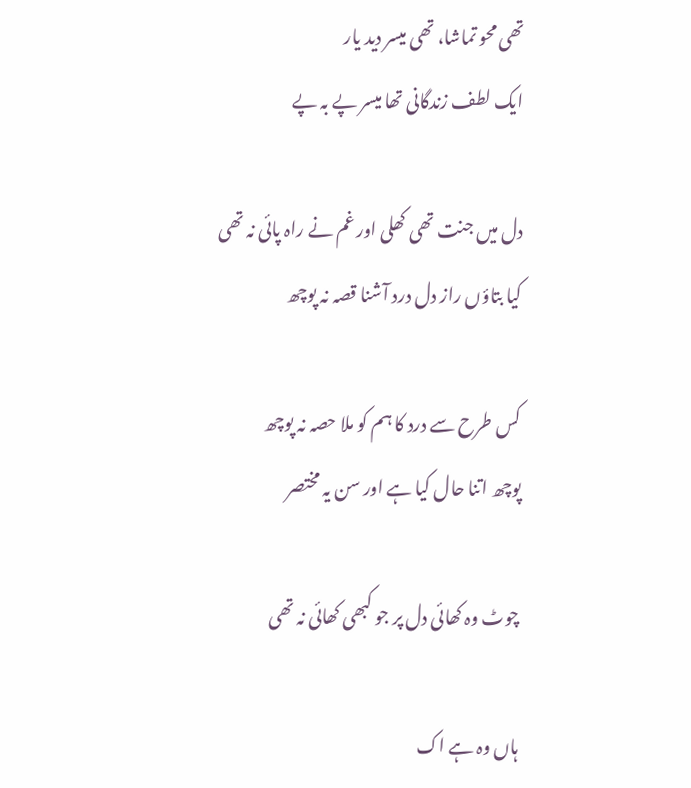تھی محو تماشا، تھی میسر دید یار
ایک لطف زندگانی تھا میسر پے بہ پے

دل میں جنت تھی کھلی اور غم نے راہ پائی نہ تھی
کیا بتاؤں راز دل درد آشنا قصہ نہ پوچھ

کس طرح سے درد کا ہم کو ملا حصہ نہ پوچھ
پوچھ اتنا حال کیا ہے اور سن یہ مختصر

چوٹ وہ کھائی دل پر جو کبھی کھائی نہ تھی

ہاں وہ ہے اک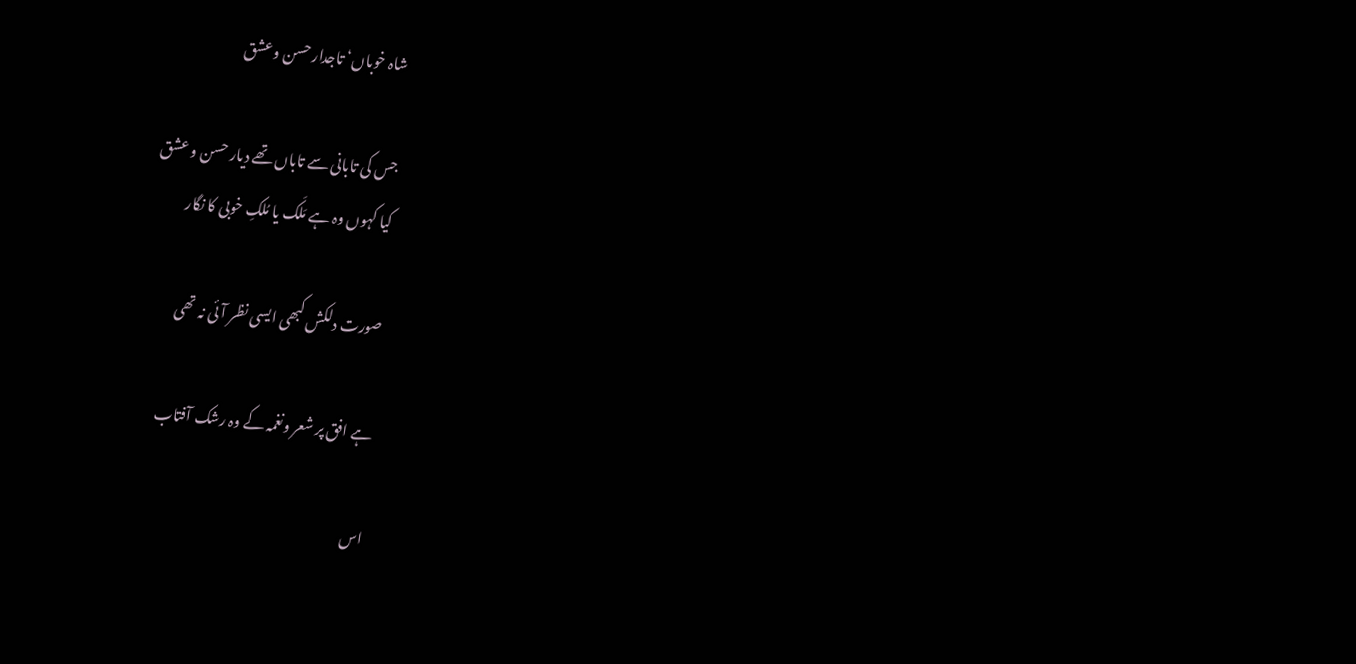شاہ خوباں‘ تاجدار حسن وعشق

جس کی تابانی سے تاباں تھے دیار حسن و عشق
کیا کہوں وہ ہے مَلَک یا مُلکِ خوبی کا نگار

صورت دلکش کبھی ایسی نظر آئی نہ تھی

ہے افق پر شعر ونغمہ کے وہ رشک آفتاب

اس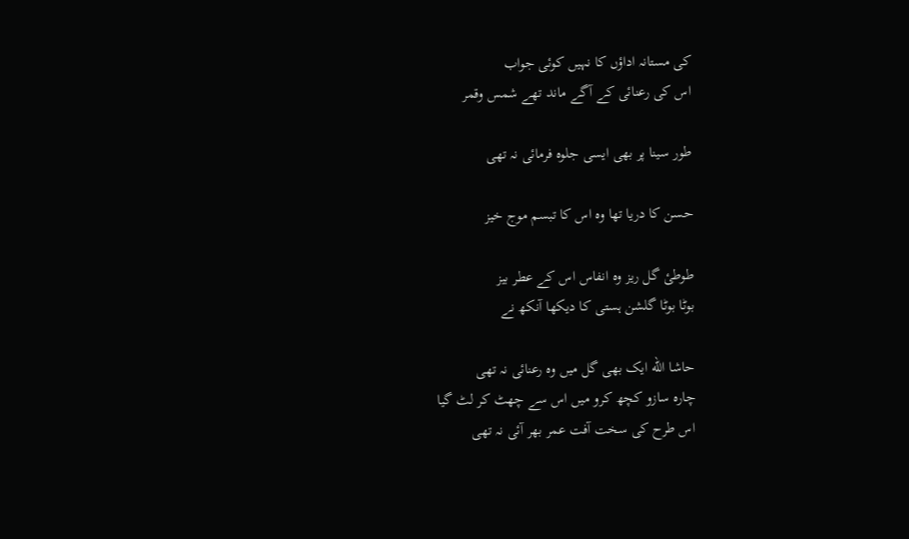کی مستانہ اداؤں کا نہیں کوئی جواب
اس کی رعنائی کے آگے ماند تھے شمس وقمر

طور سینا پر بھی ایسی جلوہ فرمائی نہ تھی

حسن کا دریا تھا وہ اس کا تبسم موج خیز

طوطیٔ گل ریز وہ انفاس اس کے عطر بیز
بوٹا بوٹا گلشن ہستی کا دیکھا آنکھ نے

حاشا الله ایک بھی گل میں وہ رعنائی نہ تھی
چارہ سازو کچھ کرو میں اس سے چھٹ کر لٹ گیا
اس طرح کی سخت آفت عمر بھر آئی نہ تھی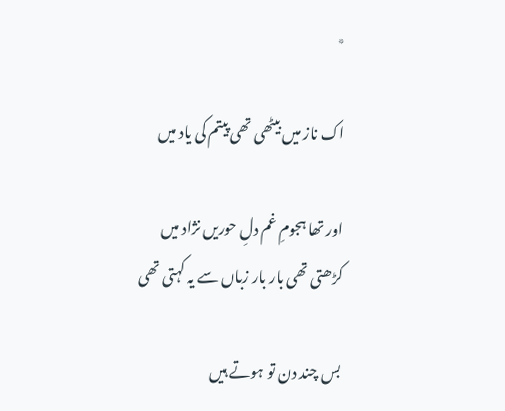٭

اک ناز میں بیٹھی تھی پیتم کی یاد میں

اور تھا ہجومِ غم دلِ حوریں نژاد میں
کڑھتی تھی بار بار زباں سے یہ کہتی تھی

بس چند دن تو ہوتے ہیں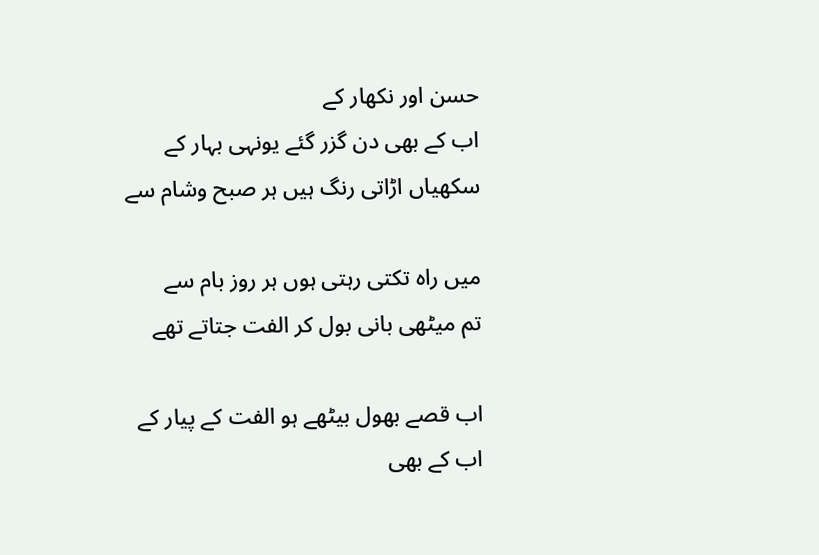حسن اور نکھار کے
اب کے بھی دن گزر گئے یونہی بہار کے
سکھیاں اڑاتی رنگ ہیں ہر صبح وشام سے

میں راہ تکتی رہتی ہوں ہر روز بام سے
تم میٹھی بانی بول کر الفت جتاتے تھے

اب قصے بھول بیٹھے ہو الفت کے پیار کے
اب کے بھی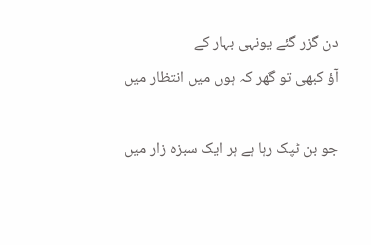دن گزر گئے یونہی بہار کے
آؤ کبھی تو گھر کہ ہوں میں انتظار میں

جو بن ٹپک رہا ہے ہر ایک سبزہ زار میں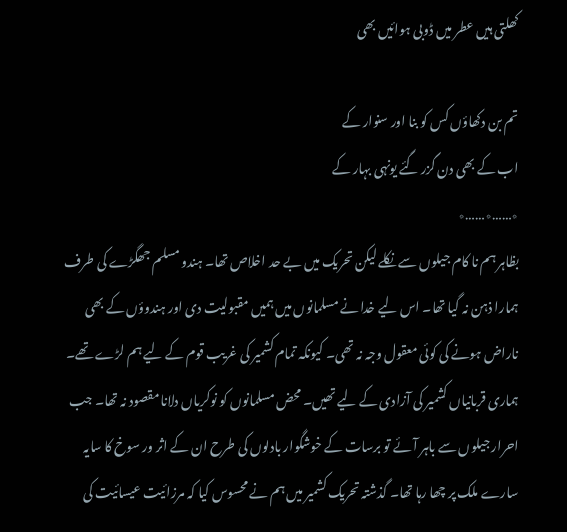کھلتی ہیں عطر میں ڈوبی ہوائیں بھی

تم بن دکھاؤں کس کو بنا اور سنوار کے
اب کے بھی دن گزر گئے یونہی بہار کے
٭……٭……٭
بظاہر ہم نا کام جیلوں سے نکلے لیکن تحریک میں بے حد اخلاص تھا۔ ہندو مسلم جھگڑے کی طرف ہمارا ذہن نہ گیا تھا۔ اس لیے خدا نے مسلمانوں میں ہمیں مقبولیت دی اور ہندوؤں کے بھی ناراض ہونے کی کوئی معقول وجہ نہ تھی۔ کیونکہ تمام کشمیر کی غریب قوم کے لیے ہم لڑے تھے۔ ہماری قربانیاں کشمیر کی آزادی کے لیے تھیں۔ محض مسلمانوں کو نوکریاں دلانا مقصود نہ تھا۔ جب احرار جیلوں سے باہر آئے تو برسات کے خوشگوار بادلوں کی طرح ان کے اثر ور سوخ کا سایہ سارے ملک پر چھا رہا تھا۔ گذشتہ تحریک کشمیر میں ہم نے محسوس کیا کہ مرزائیت عیسائیت کی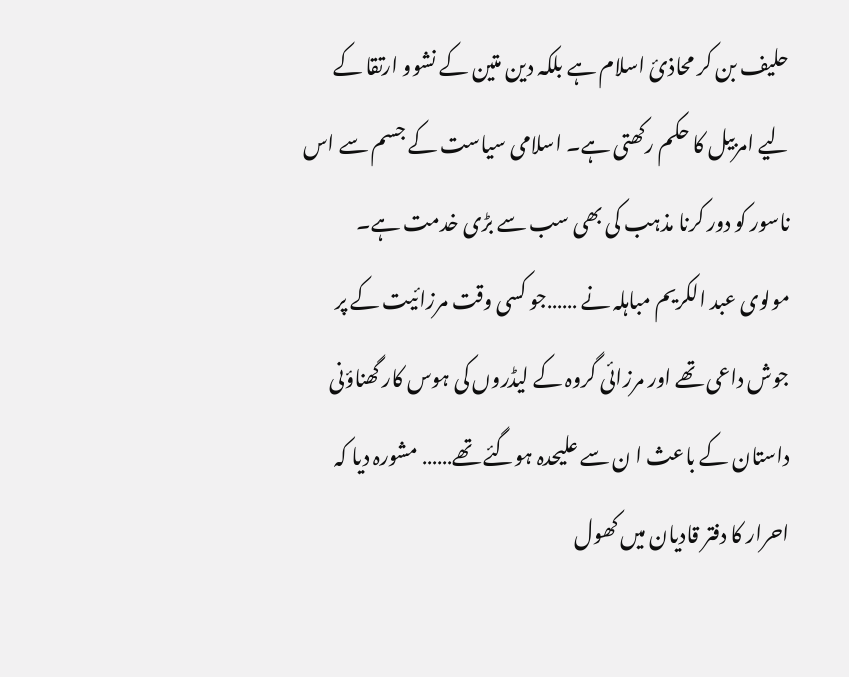حلیف بن کر محاذیٔ اسلام ہے بلکہ دین متین کے نشوو ارتقا کے لیے امربیل کا حکم رکھتی ہے۔ اسلامی سیاست کے جسم سے اس ناسور کو دور کرنا مذہب کی بھی سب سے بڑی خدمت ہے۔
مولوی عبد الکریم مباہلہ نے ……جو کسی وقت مرزائیت کے پر جوش داعی تھے اور مرزائی گروہ کے لیڈروں کی ہوس کار گھناؤنی داستان کے باعث ا ن سے علیحدہ ہوگئے تھے…… مشورہ دیا کہ احرار کا دفتر قادیان میں کھول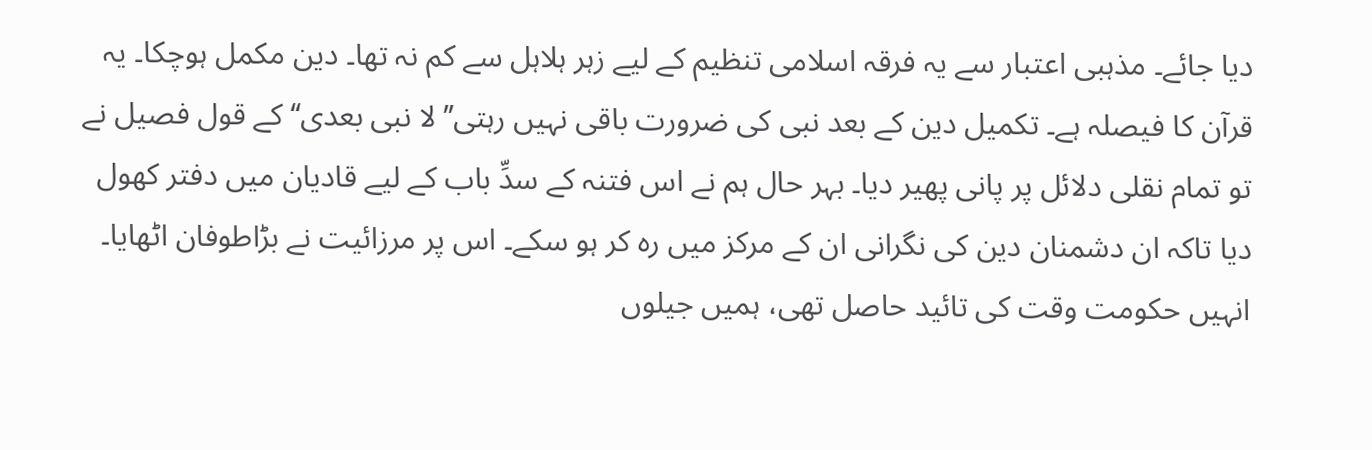دیا جائے۔ مذہبی اعتبار سے یہ فرقہ اسلامی تنظیم کے لیے زہر ہلاہل سے کم نہ تھا۔ دین مکمل ہوچکا۔ یہ قرآن کا فیصلہ ہے۔ تکمیل دین کے بعد نبی کی ضرورت باقی نہیں رہتی’’لا نبی بعدی‘‘کے قول فصیل نے تو تمام نقلی دلائل پر پانی پھیر دیا۔ بہر حال ہم نے اس فتنہ کے سدِّ باب کے لیے قادیان میں دفتر کھول دیا تاکہ ان دشمنان دین کی نگرانی ان کے مرکز میں رہ کر ہو سکے۔ اس پر مرزائیت نے بڑاطوفان اٹھایا۔ انہیں حکومت وقت کی تائید حاصل تھی، ہمیں جیلوں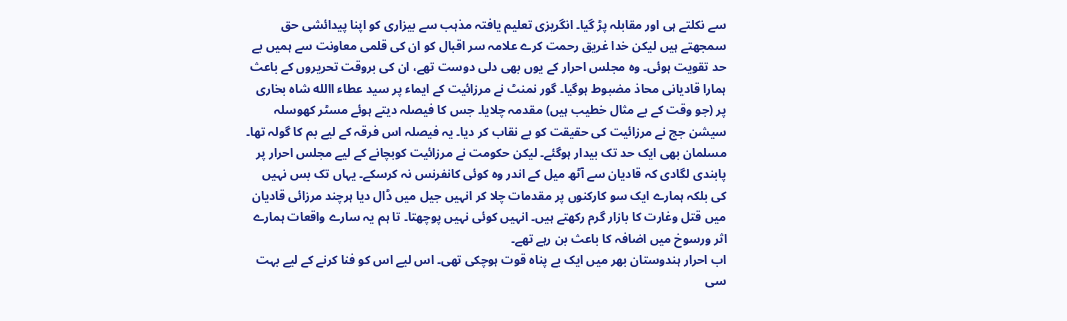سے نکلتے ہی اور مقابلہ پڑ گیا۔ انگریزی تعلیم یافتہ مذہب سے بیزاری کو اپنا پیدائشی حق سمجھتے ہیں لیکن خدا غریق رحمت کرے علامہ سر اقبال کو ان کی قلمی معاونت سے ہمیں بے حد تقویت ہوئی۔ وہ مجلس احرار کے یوں بھی دلی دوست تھے، ان کی بروقت تحریروں کے باعث ہمارا قادیانی محاذ مضبوط ہوگیا۔ گور نمنٹ نے مرزائیت کے ایماء پر سید عطاء االله شاہ بخاری پر (جو وقت کے بے مثال خطیب ہیں) مقدمہ چلایا۔ جس کا فیصلہ دیتے ہوئے مسٹر کھوسلہ سیشن جج نے مرزائیت کی حقیقت کو بے نقاب کر دیا۔ یہ فیصلہ اس فرقہ کے لیے بم کا گولہ تھا۔ مسلمان بھی ایک حد تک بیدار ہوگئے۔ لیکن حکومت نے مرزائیت کوبچانے کے لیے مجلس احرار پر پابندی لگادی کہ قادیان سے آٹھ میل کے اندر وہ کوئی کانفرنس نہ کرسکے۔ یہاں تک بس نہیں کی بلکہ ہمارے ایک سو کارکنوں پر مقدمات چلا کر انہیں جیل میں ڈال دیا ہرچند مرزائی قادیان میں قتل وغارت کا بازار گرم رکھتے ہیں۔ انہیں کوئی نہیں پوچھتا۔ تا ہم یہ سارے واقعات ہمارے اثر ورسوخ میں اضافہ کا باعث بن رہے تھے۔
اب احرار ہندوستان بھر میں ایک بے پناہ قوت ہوچکی تھی۔ اس لیے اس کو فنا کرنے کے لیے بہت سی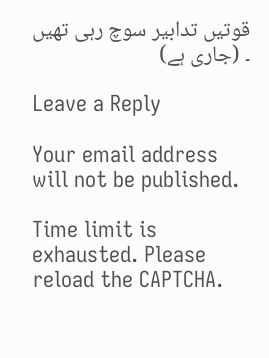قوتیں تدابیر سوچ رہی تھیں ۔ (جاری ہے)

Leave a Reply

Your email address will not be published.

Time limit is exhausted. Please reload the CAPTCHA.